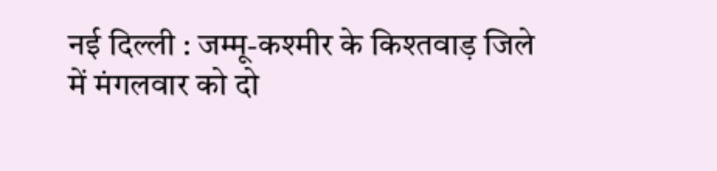नई दिल्ली : जम्मू-कश्मीर के किश्तवाड़ जिले में मंगलवार को दो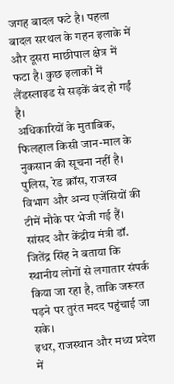जगह बादल फटे है। पहला बादल सरथल के गहन इलाके में और दूसरा माछीपाल क्षेत्र में फटा है। कुछ इलाकों में लैंडस्लाइड से सड़कें बंद हो गईं है।
अधिकारियों के मुताबिक, फिलहाल किसी जान-माल के नुकसान की सूचना नहीं है। पुलिस, रेड क्रॉस, राजस्व विभाग और अन्य एजेंसियों की टीमें मौके पर भेजी गई हैं।
सांसद और केंद्रीय मंत्री डॉ. जितेंद्र सिंह ने बताया कि स्थानीय लोगों से लगातार संपर्क किया जा रहा है, ताकि जरूरत पड़ने पर तुरंत मदद पहुंचाई जा सके।
इधर, राजस्थान और मध्य प्रदेश में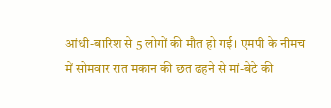आंधी-बारिश से 5 लोगों की मौत हो गई। एमपी के नीमच में सोमवार रात मकान की छत ढहने से मां-बेटे की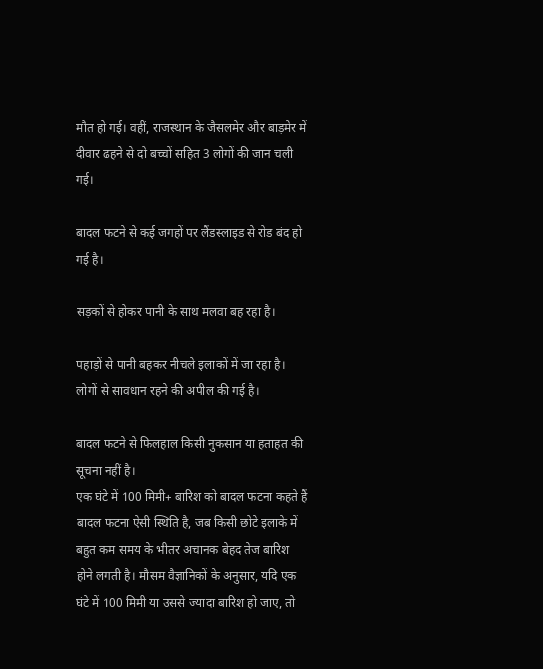मौत हो गई। वहीं, राजस्थान के जैसलमेर और बाड़मेर में दीवार ढहने से दो बच्चों सहित 3 लोगों की जान चली गई।

बादल फटने से कई जगहों पर लैंडस्लाइड से रोड बंद हो गई है।

सड़कों से होकर पानी के साथ मलवा बह रहा है।

पहाड़ों से पानी बहकर नीचले इलाकों में जा रहा है। लोगों से सावधान रहने की अपील की गई है।

बादल फटने से फिलहाल किसी नुकसान या हताहत की सूचना नहीं है।
एक घंटे में 100 मिमी+ बारिश को बादल फटना कहते हैं
बादल फटना ऐसी स्थिति है, जब किसी छोटे इलाके में बहुत कम समय के भीतर अचानक बेहद तेज बारिश होने लगती है। मौसम वैज्ञानिकों के अनुसार, यदि एक घंटे में 100 मिमी या उससे ज्यादा बारिश हो जाए, तो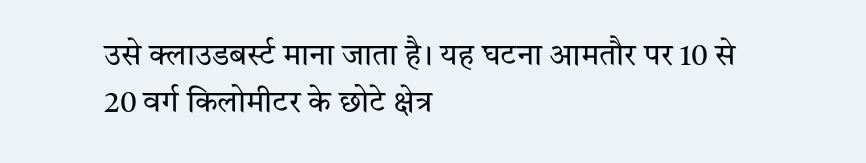उसे क्लाउडबर्स्ट माना जाता है। यह घटना आमतौर पर 10 से 20 वर्ग किलोमीटर के छोटे क्षेत्र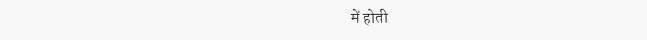में होती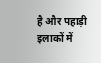है और पहाड़ी इलाकों में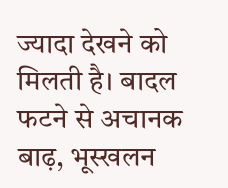ज्यादा देखने को मिलती है। बादल फटने से अचानक बाढ़, भूस्खलन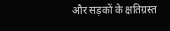और सड़कों के क्षतिग्रस्त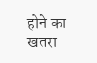होने का खतरा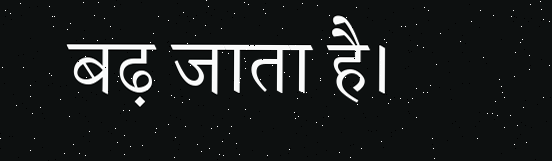बढ़ जाता है।